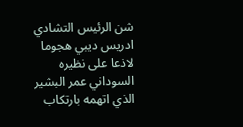شن الرئيس التشادي ادريس ديبي هجوما لاذعا على نظيره السوداني عمر البشير الذي اتهمه بارتكاب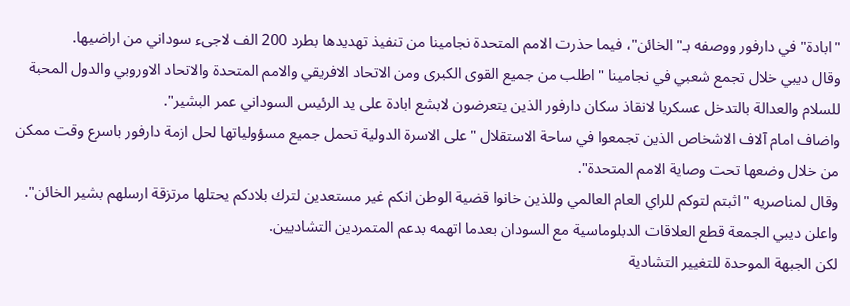"ابادة" في دارفور ووصفه بـ"الخائن"، فيما حذرت الامم المتحدة نجامينا من تنفيذ تهديدها بطرد 200 الف لاجىء سوداني من اراضيها.
وقال ديبي خلال تجمع شعبي في نجامينا "اطلب من جميع القوى الكبرى ومن الاتحاد الافريقي والامم المتحدة والاتحاد الاوروبي والدول المحبة للسلام والعدالة بالتدخل عسكريا لانقاذ سكان دارفور الذين يتعرضون لابشع ابادة على يد الرئيس السوداني عمر البشير".
واضاف امام آلاف الاشخاص الذين تجمعوا في ساحة الاستقلال "على الاسرة الدولية تحمل جميع مسؤولياتها لحل ازمة دارفور باسرع وقت ممكن من خلال وضعها تحت وصاية الامم المتحدة".
وقال لمناصريه "اثبتم لتوكم للراي العام العالمي وللذين خانوا قضية الوطن انكم غير مستعدين لترك بلادكم يحتلها مرتزقة ارسلهم بشير الخائن".
واعلن ديبي الجمعة قطع العلاقات الدبلوماسية مع السودان بعدما اتهمه بدعم المتمردين التشاديين.
لكن الجبهة الموحدة للتغيير التشادية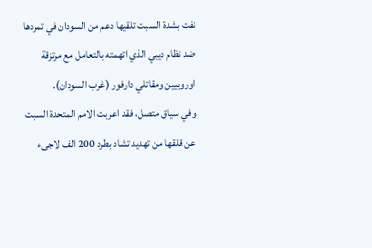نفت بشدة السبت تلقيها دعم من السودان في تمردها ضد نظام ديبي الذي اتهمته بالتعامل مع مرتزقة اوروبيين ومقاتلي دارفور (غرب السودان).
وفي سياق متصل، فقد اعربت الامم المتحدة السبت عن قلقها من تهديد تشاد بطرد 200 الف لاجىء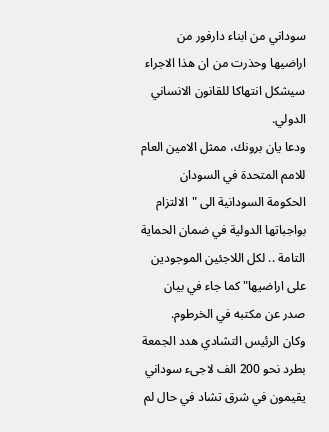سوداني من ابناء دارفور من اراضيها وحذرت من ان هذا الاجراء سيشكل انتهاكا للقانون الانساني الدولي.
ودعا يان برونك، ممثل الامين العام للامم المتحدة في السودان الحكومة السودانية الى "الالتزام بواجباتها الدولية في ضمان الحماية التامة .. لكل اللاجئين الموجودين على اراضيها" كما جاء في بيان صدر عن مكتبه في الخرطوم.
وكان الرئيس التشادي هدد الجمعة بطرد نحو 200 الف لاجىء سوداني يقيمون في شرق تشاد في حال لم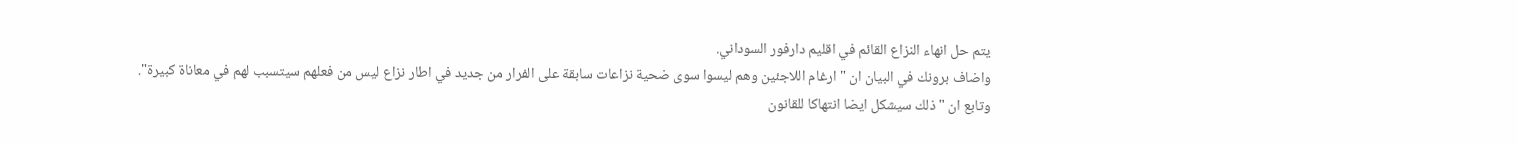يتم حل انهاء النزاع القائم في اقليم دارفور السوداني.
واضاف برونك في البيان ان "ارغام اللاجئين وهم ليسوا سوى ضحية نزاعات سابقة على الفرار من جديد في اطار نزاع ليس من فعلهم سيتسبب لهم في معاناة كبيرة".
وتابع ان "ذلك سيشكل ايضا انتهاكا للقانون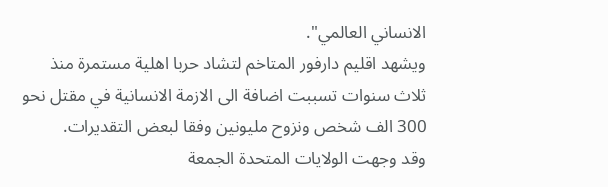الانساني العالمي".
ويشهد اقليم دارفور المتاخم لتشاد حربا اهلية مستمرة منذ ثلاث سنوات تسببت اضافة الى الازمة الانسانية في مقتل نحو 300 الف شخص ونزوح مليونين وفقا لبعض التقديرات.
وقد وجهت الولايات المتحدة الجمعة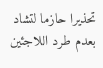تحذيرا حازما لتشاد بعدم طرد اللاجئين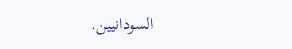السودانيين.